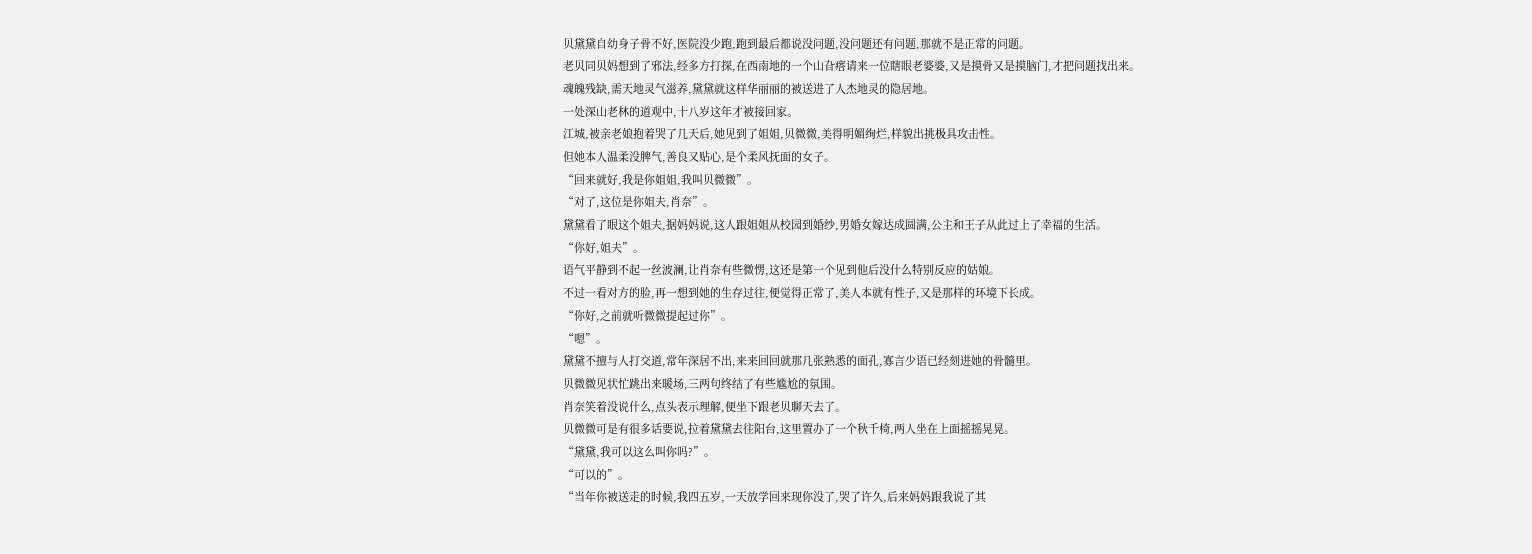贝黛黛自幼身子骨不好,医院没少跑,跑到最后都说没问题,没问题还有问题,那就不是正常的问题。
老贝同贝妈想到了邪法,经多方打探,在西南地的一个山旮瘩请来一位瞎眼老婆婆,又是摸骨又是摸脑门,才把问题找出来。
魂魄残缺,需天地灵气滋养,黛黛就这样华丽丽的被送进了人杰地灵的隐居地。
一处深山老林的道观中,十八岁这年才被接回家。
江城,被亲老娘抱着哭了几天后,她见到了姐姐,贝微微,美得明媚绚烂,样貌出挑极具攻击性。
但她本人温柔没脾气,善良又贴心,是个柔风抚面的女子。
“回来就好,我是你姐姐,我叫贝微微”。
“对了,这位是你姐夫,肖奈”。
黛黛看了眼这个姐夫,据妈妈说,这人跟姐姐从校园到婚纱,男婚女嫁达成圆满,公主和王子从此过上了幸福的生活。
“你好,姐夫”。
语气平静到不起一丝波澜,让肖奈有些微愣,这还是第一个见到他后没什么特别反应的姑娘。
不过一看对方的脸,再一想到她的生存过往,便觉得正常了,美人本就有性子,又是那样的环境下长成。
“你好,之前就听微微提起过你”。
“嗯”。
黛黛不擅与人打交道,常年深居不出,来来回回就那几张熟悉的面孔,寡言少语已经刻进她的骨髓里。
贝微微见状忙跳出来暖场,三两句终结了有些尴尬的氛围。
肖奈笑着没说什么,点头表示理解,便坐下跟老贝聊天去了。
贝微微可是有很多话要说,拉着黛黛去往阳台,这里置办了一个秋千椅,两人坐在上面摇摇晃晃。
“黛黛,我可以这么叫你吗?”。
“可以的”。
“当年你被送走的时候,我四五岁,一天放学回来现你没了,哭了许久,后来妈妈跟我说了其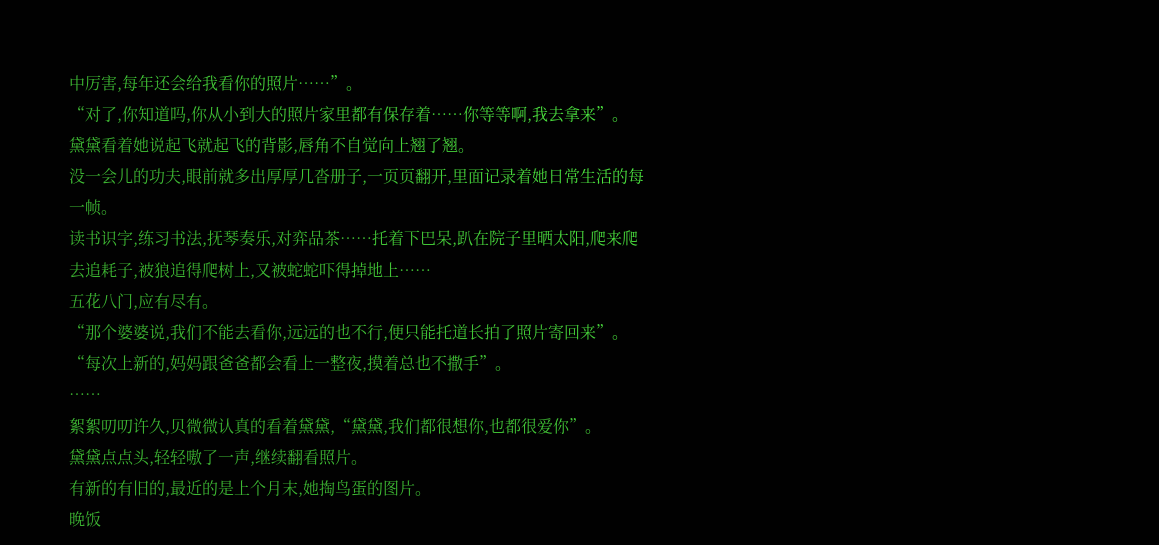中厉害,每年还会给我看你的照片……”。
“对了,你知道吗,你从小到大的照片家里都有保存着……你等等啊,我去拿来”。
黛黛看着她说起飞就起飞的背影,唇角不自觉向上翘了翘。
没一会儿的功夫,眼前就多出厚厚几沓册子,一页页翻开,里面记录着她日常生活的每一帧。
读书识字,练习书法,抚琴奏乐,对弈品茶……托着下巴呆,趴在院子里晒太阳,爬来爬去追耗子,被狼追得爬树上,又被蛇蛇吓得掉地上……
五花八门,应有尽有。
“那个婆婆说,我们不能去看你,远远的也不行,便只能托道长拍了照片寄回来”。
“每次上新的,妈妈跟爸爸都会看上一整夜,摸着总也不撒手”。
……
絮絮叨叨许久,贝微微认真的看着黛黛,“黛黛,我们都很想你,也都很爱你”。
黛黛点点头,轻轻嗷了一声,继续翻看照片。
有新的有旧的,最近的是上个月末,她掏鸟蛋的图片。
晚饭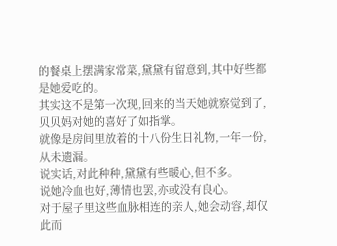的餐桌上摆满家常菜,黛黛有留意到,其中好些都是她爱吃的。
其实这不是第一次现,回来的当天她就察觉到了,贝贝妈对她的喜好了如指掌。
就像是房间里放着的十八份生日礼物,一年一份,从未遗漏。
说实话,对此种种,黛黛有些暖心,但不多。
说她冷血也好,薄情也罢,亦或没有良心。
对于屋子里这些血脉相连的亲人,她会动容,却仅此而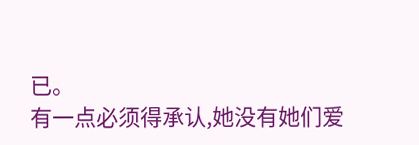已。
有一点必须得承认,她没有她们爱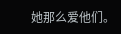她那么爱他们。